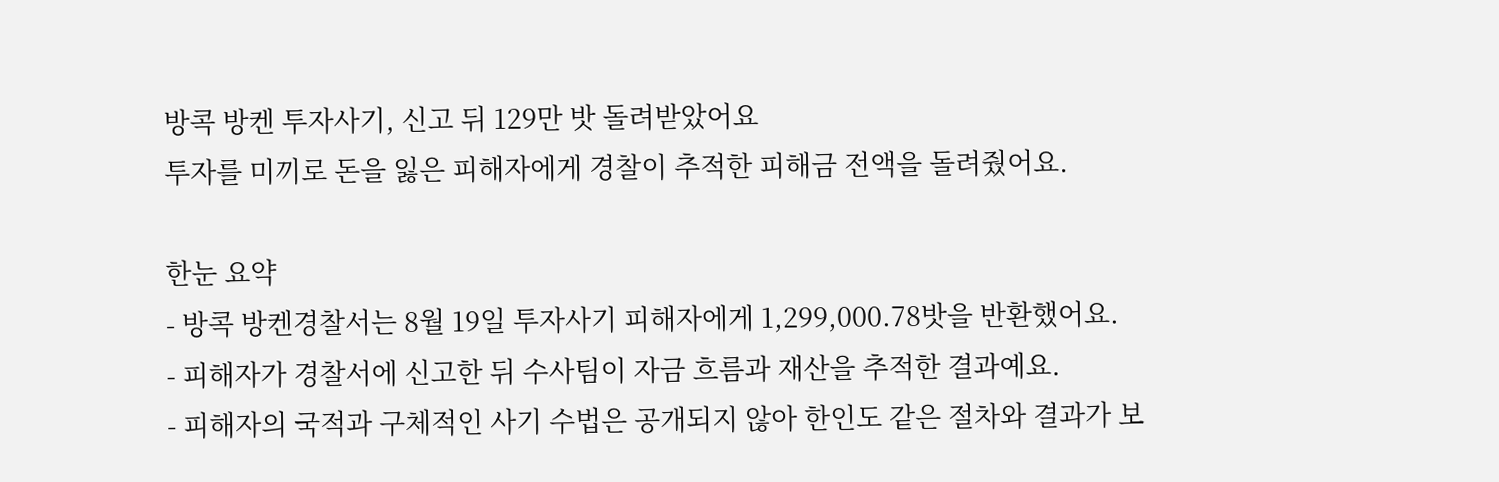방콕 방켄 투자사기, 신고 뒤 129만 밧 돌려받았어요
투자를 미끼로 돈을 잃은 피해자에게 경찰이 추적한 피해금 전액을 돌려줬어요.

한눈 요약
- 방콕 방켄경찰서는 8월 19일 투자사기 피해자에게 1,299,000.78밧을 반환했어요.
- 피해자가 경찰서에 신고한 뒤 수사팀이 자금 흐름과 재산을 추적한 결과예요.
- 피해자의 국적과 구체적인 사기 수법은 공개되지 않아 한인도 같은 절차와 결과가 보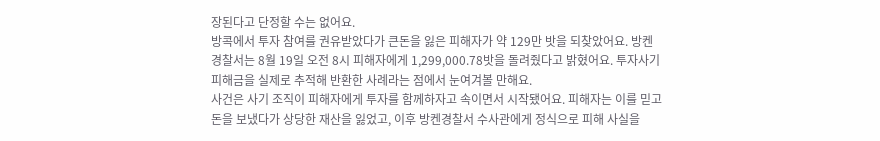장된다고 단정할 수는 없어요.
방콕에서 투자 참여를 권유받았다가 큰돈을 잃은 피해자가 약 129만 밧을 되찾았어요. 방켄경찰서는 8월 19일 오전 8시 피해자에게 1,299,000.78밧을 돌려줬다고 밝혔어요. 투자사기 피해금을 실제로 추적해 반환한 사례라는 점에서 눈여겨볼 만해요.
사건은 사기 조직이 피해자에게 투자를 함께하자고 속이면서 시작됐어요. 피해자는 이를 믿고 돈을 보냈다가 상당한 재산을 잃었고, 이후 방켄경찰서 수사관에게 정식으로 피해 사실을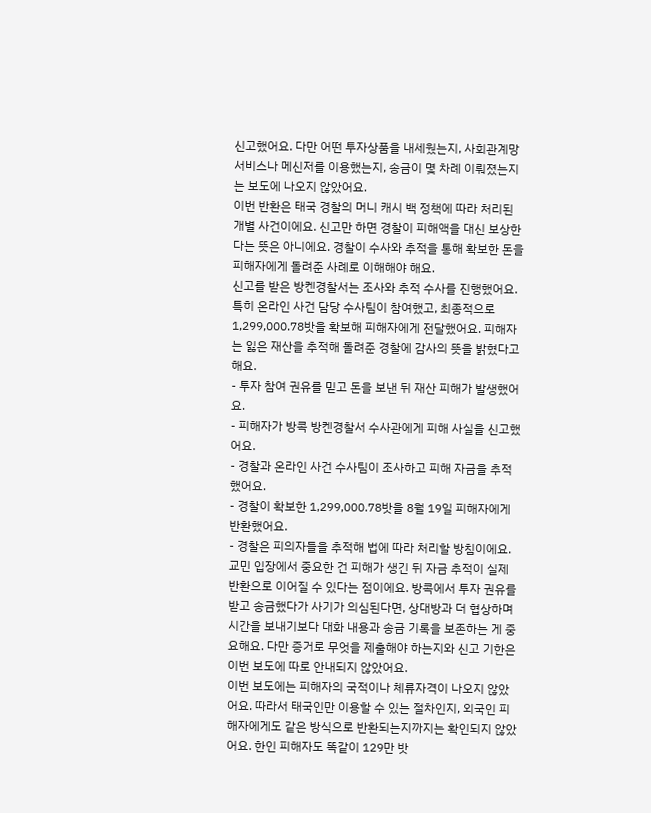신고했어요. 다만 어떤 투자상품을 내세웠는지, 사회관계망서비스나 메신저를 이용했는지, 송금이 몇 차례 이뤄졌는지는 보도에 나오지 않았어요.
이번 반환은 태국 경찰의 머니 캐시 백 정책에 따라 처리된 개별 사건이에요. 신고만 하면 경찰이 피해액을 대신 보상한다는 뜻은 아니에요. 경찰이 수사와 추적을 통해 확보한 돈을 피해자에게 돌려준 사례로 이해해야 해요.
신고를 받은 방켄경찰서는 조사와 추적 수사를 진행했어요. 특히 온라인 사건 담당 수사팀이 참여했고, 최종적으로 1,299,000.78밧을 확보해 피해자에게 전달했어요. 피해자는 잃은 재산을 추적해 돌려준 경찰에 감사의 뜻을 밝혔다고 해요.
- 투자 참여 권유를 믿고 돈을 보낸 뒤 재산 피해가 발생했어요.
- 피해자가 방콕 방켄경찰서 수사관에게 피해 사실을 신고했어요.
- 경찰과 온라인 사건 수사팀이 조사하고 피해 자금을 추적했어요.
- 경찰이 확보한 1,299,000.78밧을 8월 19일 피해자에게 반환했어요.
- 경찰은 피의자들을 추적해 법에 따라 처리할 방침이에요.
교민 입장에서 중요한 건 피해가 생긴 뒤 자금 추적이 실제 반환으로 이어질 수 있다는 점이에요. 방콕에서 투자 권유를 받고 송금했다가 사기가 의심된다면, 상대방과 더 협상하며 시간을 보내기보다 대화 내용과 송금 기록을 보존하는 게 중요해요. 다만 증거로 무엇을 제출해야 하는지와 신고 기한은 이번 보도에 따로 안내되지 않았어요.
이번 보도에는 피해자의 국적이나 체류자격이 나오지 않았어요. 따라서 태국인만 이용할 수 있는 절차인지, 외국인 피해자에게도 같은 방식으로 반환되는지까지는 확인되지 않았어요. 한인 피해자도 똑같이 129만 밧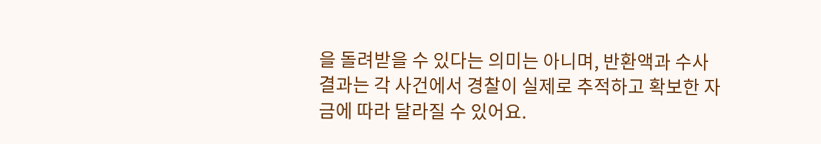을 돌려받을 수 있다는 의미는 아니며, 반환액과 수사 결과는 각 사건에서 경찰이 실제로 추적하고 확보한 자금에 따라 달라질 수 있어요.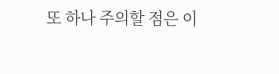또 하나 주의할 점은 이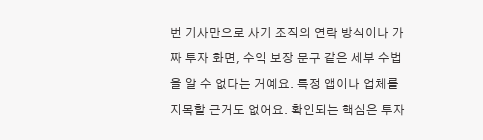번 기사만으로 사기 조직의 연락 방식이나 가짜 투자 화면, 수익 보장 문구 같은 세부 수법을 알 수 없다는 거예요. 특정 앱이나 업체를 지목할 근거도 없어요. 확인되는 핵심은 투자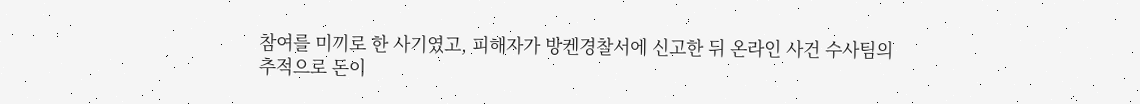참여를 미끼로 한 사기였고, 피해자가 방켄경찰서에 신고한 뒤 온라인 사건 수사팀의 추적으로 돈이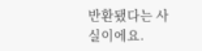반환됐다는 사실이에요.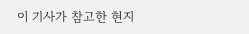이 기사가 참고한 현지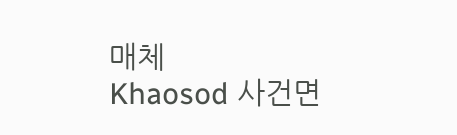매체
Khaosod 사건면